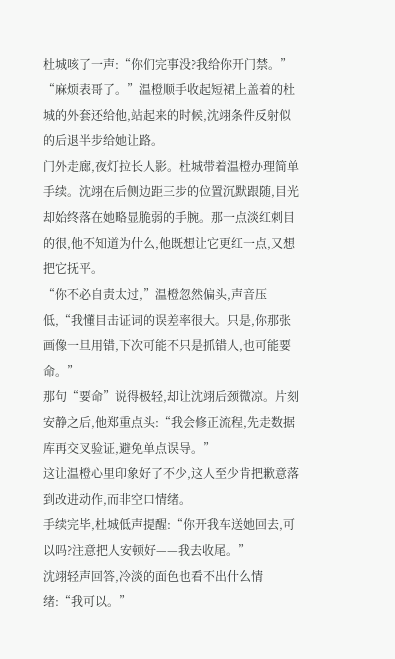杜城咳了一声:“你们完事没?我给你开门禁。”
“麻烦表哥了。”温橙顺手收起短裙上盖着的杜城的外套还给他,站起来的时候,沈翊条件反射似的后退半步给她让路。
门外走廊,夜灯拉长人影。杜城带着温橙办理简单手续。沈翊在后侧边距三步的位置沉默跟随,目光却始终落在她略显脆弱的手腕。那一点淡红刺目的很,他不知道为什么,他既想让它更红一点,又想把它抚平。
“你不必自责太过,”温橙忽然偏头,声音压低,“我懂目击证词的误差率很大。只是,你那张画像一旦用错,下次可能不只是抓错人,也可能要命。”
那句“要命”说得极轻,却让沈翊后颈微凉。片刻安静之后,他郑重点头:“我会修正流程,先走数据库再交叉验证,避免单点误导。”
这让温橙心里印象好了不少,这人至少肯把歉意落到改进动作,而非空口情绪。
手续完毕,杜城低声提醒:“你开我车送她回去,可以吗?注意把人安顿好——我去收尾。”
沈翊轻声回答,冷淡的面色也看不出什么情绪:“我可以。”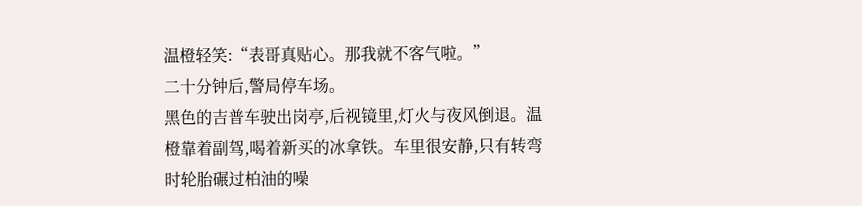温橙轻笑:“表哥真贴心。那我就不客气啦。”
二十分钟后,警局停车场。
黑色的吉普车驶出岗亭,后视镜里,灯火与夜风倒退。温橙靠着副驾,喝着新买的冰拿铁。车里很安静,只有转弯时轮胎碾过柏油的噪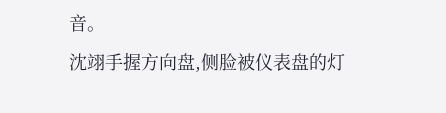音。
沈翊手握方向盘,侧脸被仪表盘的灯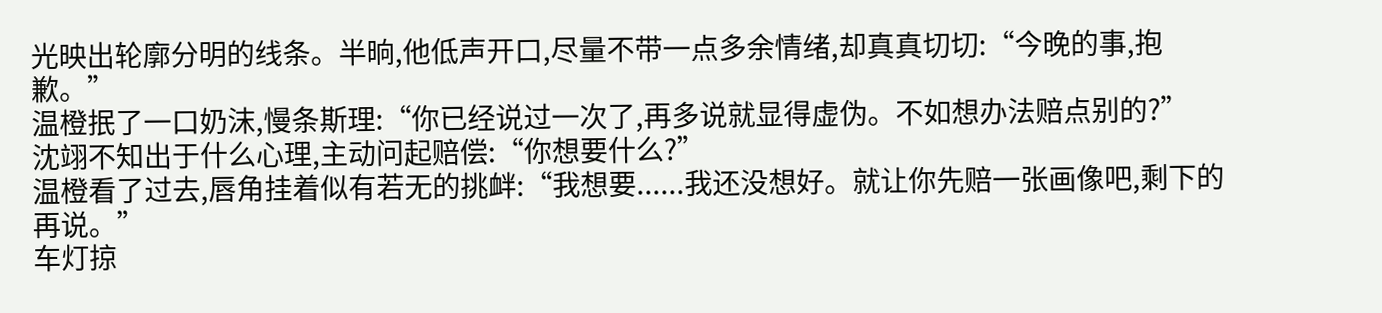光映出轮廓分明的线条。半晌,他低声开口,尽量不带一点多余情绪,却真真切切:“今晚的事,抱歉。”
温橙抿了一口奶沫,慢条斯理:“你已经说过一次了,再多说就显得虚伪。不如想办法赔点别的?”
沈翊不知出于什么心理,主动问起赔偿:“你想要什么?”
温橙看了过去,唇角挂着似有若无的挑衅:“我想要......我还没想好。就让你先赔一张画像吧,剩下的再说。”
车灯掠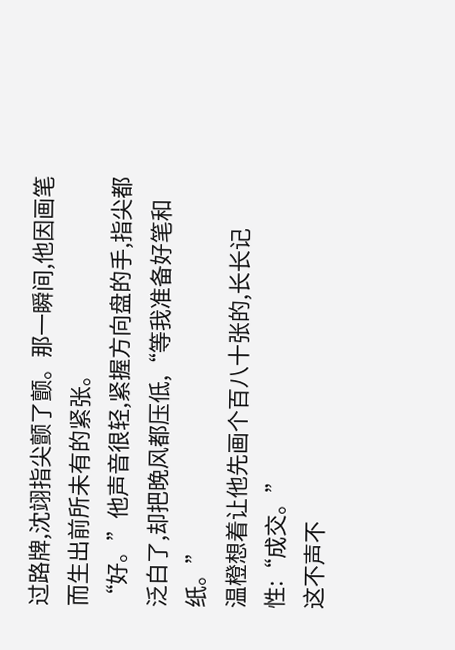过路牌,沈翊指尖颤了颤。那一瞬间,他因画笔而生出前所未有的紧张。
“好。”他声音很轻,紧握方向盘的手,指尖都泛白了,却把晚风都压低,“等我准备好笔和纸。”
温橙想着让他先画个百八十张的,长长记性:“成交。”
这不声不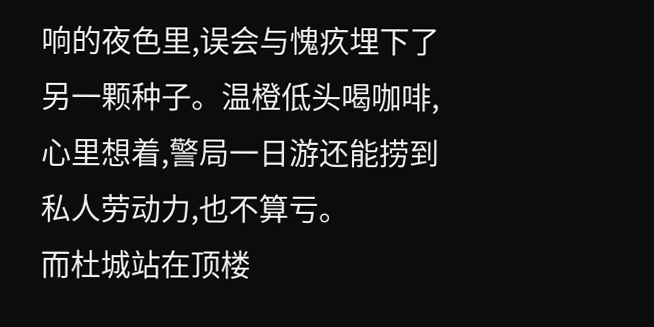响的夜色里,误会与愧疚埋下了另一颗种子。温橙低头喝咖啡,心里想着,警局一日游还能捞到私人劳动力,也不算亏。
而杜城站在顶楼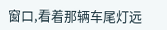窗口,看着那辆车尾灯远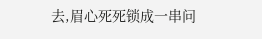去,眉心死死锁成一串问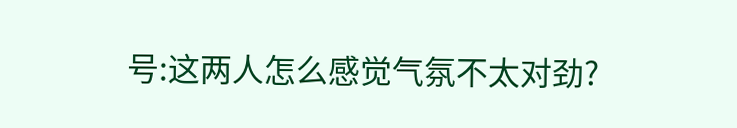号:这两人怎么感觉气氛不太对劲?